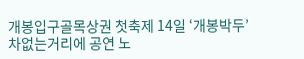개봉입구골목상권 첫축제 14일 ‘개봉박두’
차없는거리에 공연 노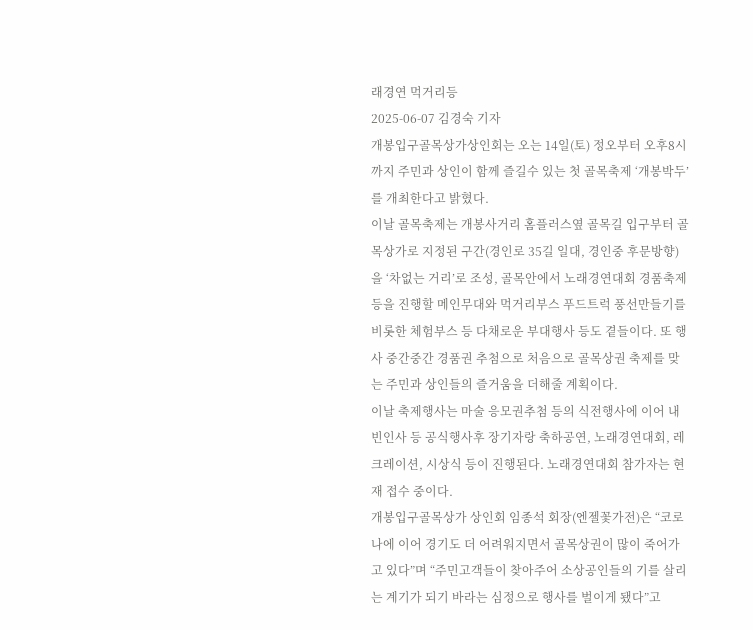래경연 먹거리등
2025-06-07 김경숙 기자
개봉입구골목상가상인회는 오는 14일(토) 정오부터 오후8시까지 주민과 상인이 함께 즐길수 있는 첫 골목축제 ‘개봉박두’를 개최한다고 밝혔다.
이날 골목축제는 개봉사거리 홈플러스옆 골목길 입구부터 골목상가로 지정된 구간(경인로 35길 일대, 경인중 후문방향)을 ‘차없는 거리’로 조성, 골목안에서 노래경연대회 경품축제 등을 진행할 메인무대와 먹거리부스 푸드트럭 풍선만들기를 비롯한 체험부스 등 다채로운 부대행사 등도 곁들이다. 또 행사 중간중간 경품권 추첨으로 처음으로 골목상권 축제를 맞는 주민과 상인들의 즐거움을 더해줄 계획이다.
이날 축제행사는 마술 응모권추첨 등의 식전행사에 이어 내빈인사 등 공식행사후 장기자랑 축하공연, 노래경연대회, 레크레이션, 시상식 등이 진행된다. 노래경연대회 참가자는 현재 접수 중이다.
개봉입구골목상가 상인회 임종석 회장(엔젤꽃가전)은 “코로나에 이어 경기도 더 어려워지면서 골목상권이 많이 죽어가고 있다”며 “주민고객들이 찾아주어 소상공인들의 기를 살리는 계기가 되기 바라는 심정으로 행사를 벌이게 됐다”고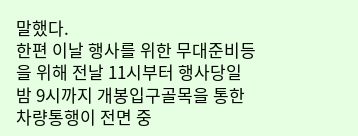말했다.
한편 이날 행사를 위한 무대준비등을 위해 전날 11시부터 행사당일 밤 9시까지 개봉입구골목을 통한 차량통행이 전면 중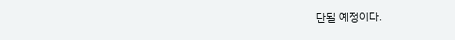단될 예정이다.